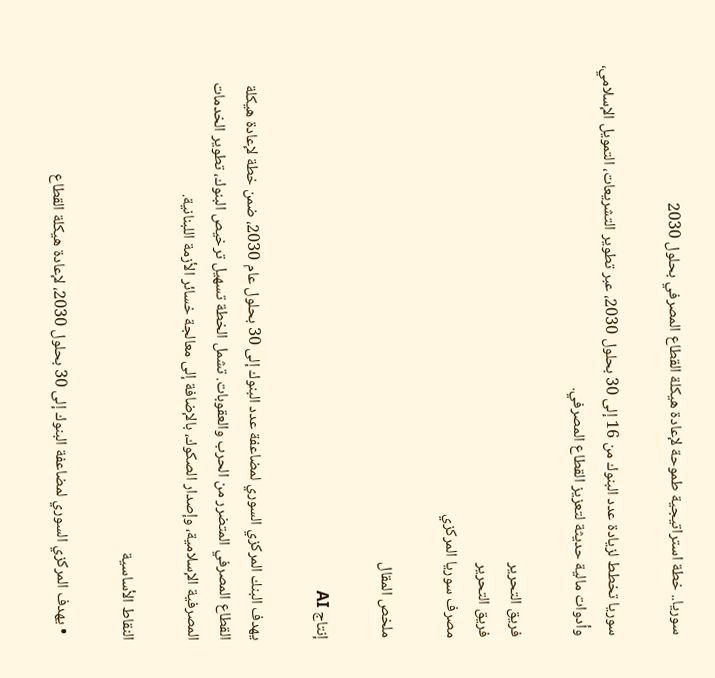سوريا.. خطة استراتيجية طموحة لإعادة هيكلة القطاع المصرفي بحلول 2030

سوريا تخطط لزيادة عدد البنوك من 16 إلى 30 بحلول 2030، عبر تطوير التشريعات، التمويل الإسلامي، وأدوات مالية حديثة لتعزيز القطاع المصرفي.

فريق التحرير
فريق التحرير
مصرف سوريا المركزي

ملخص المقال

إنتاج AI

يهدف البنك المركزي السوري لمضاعفة عدد البنوك إلى 30 بحلول عام 2030، ضمن خطة لإعادة هيكلة القطاع المصرفي المتضرر من الحرب والعقوبات. تشمل الخطة تسهيل ترخيص البنوك، تطوير الخدمات المصرفية الإسلامية، وإصدار الصكوك، بالإضافة إلى معالجة خسائر الأزمة اللبنانية.

النقاط الأساسية

  • يهدف المركزي السوري لمضاعفة البنوك إلى 30 بحلول 2030، لإعادة هيكلة القطاع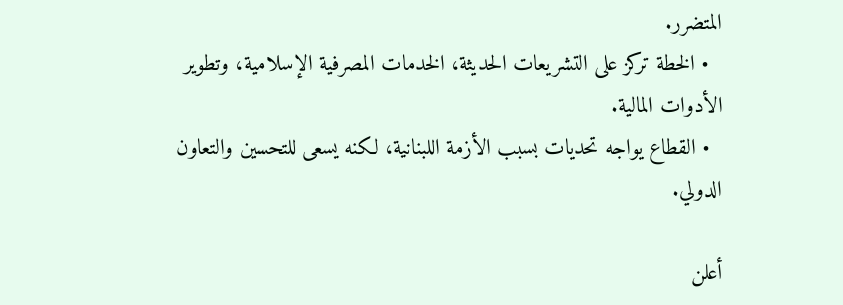المتضرر.
  • الخطة تركز على التشريعات الحديثة، الخدمات المصرفية الإسلامية، وتطوير الأدوات المالية.
  • القطاع يواجه تحديات بسبب الأزمة اللبنانية، لكنه يسعى للتحسين والتعاون الدولي.

أعلن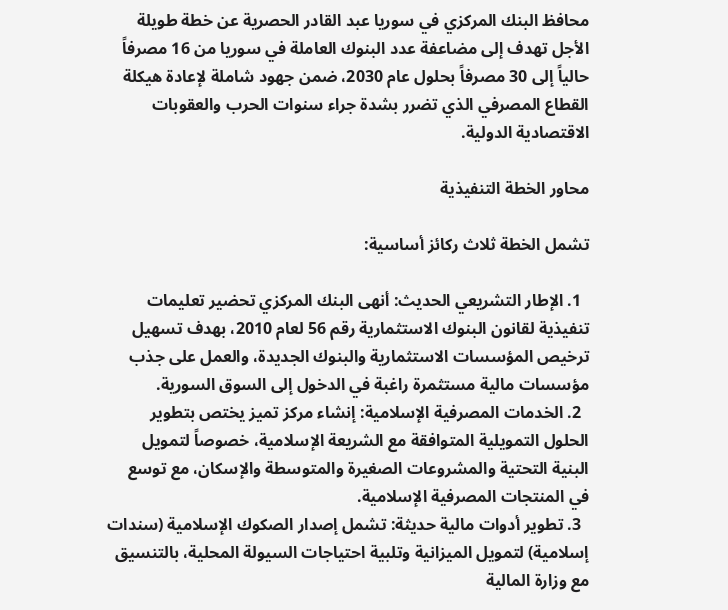محافظ البنك المركزي في سوريا عبد القادر الحصرية عن خطة طويلة الأجل تهدف إلى مضاعفة عدد البنوك العاملة في سوريا من 16 مصرفاً حالياً إلى 30 مصرفاً بحلول عام 2030، ضمن جهود شاملة لإعادة هيكلة القطاع المصرفي الذي تضرر بشدة جراء سنوات الحرب والعقوبات الاقتصادية الدولية.

محاور الخطة التنفيذية

تشمل الخطة ثلاث ركائز أساسية:

  1. الإطار التشريعي الحديث: أنهى البنك المركزي تحضير تعليمات تنفيذية لقانون البنوك الاستثمارية رقم 56 لعام 2010، بهدف تسهيل ترخيص المؤسسات الاستثمارية والبنوك الجديدة، والعمل على جذب مؤسسات مالية مستثمرة راغبة في الدخول إلى السوق السورية.
  2. الخدمات المصرفية الإسلامية: إنشاء مركز تميز يختص بتطوير الحلول التمويلية المتوافقة مع الشريعة الإسلامية، خصوصاً لتمويل البنية التحتية والمشروعات الصغيرة والمتوسطة والإسكان، مع توسع في المنتجات المصرفية الإسلامية.
  3. تطوير أدوات مالية حديثة: تشمل إصدار الصكوك الإسلامية (سندات إسلامية) لتمويل الميزانية وتلبية احتياجات السيولة المحلية، بالتنسيق مع وزارة المالية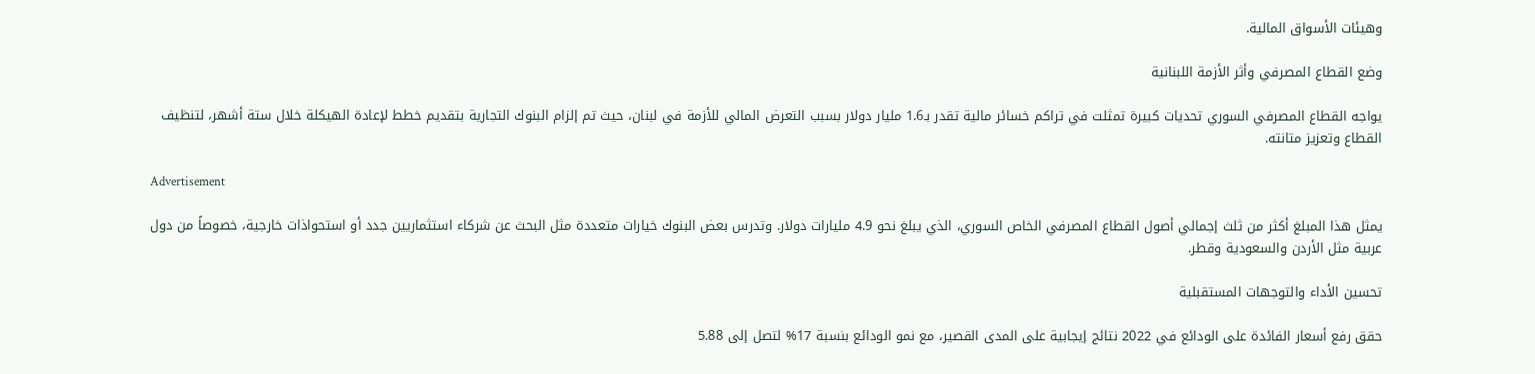وهيئات الأسواق المالية.

وضع القطاع المصرفي وأثر الأزمة اللبنانية

يواجه القطاع المصرفي السوري تحديات كبيرة تمثلت في تراكم خسائر مالية تقدر بـ1.6 مليار دولار بسبب التعرض المالي للأزمة في لبنان، حيث تم إلزام البنوك التجارية بتقديم خطط لإعادة الهيكلة خلال ستة أشهر، لتنظيف القطاع وتعزيز متانته.

Advertisement

يمثل هذا المبلغ أكثر من ثلث إجمالي أصول القطاع المصرفي الخاص السوري، الذي يبلغ نحو 4.9 مليارات دولار. وتدرس بعض البنوك خيارات متعددة مثل البحث عن شركاء استثماريين جدد أو استحواذات خارجية، خصوصاً من دول عربية مثل الأردن والسعودية وقطر.

تحسين الأداء والتوجهات المستقبلية

حقق رفع أسعار الفائدة على الودائع في 2022 نتائج إيجابية على المدى القصير، مع نمو الودائع بنسبة 17% لتصل إلى 5.88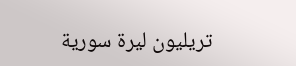تريليون ليرة سورية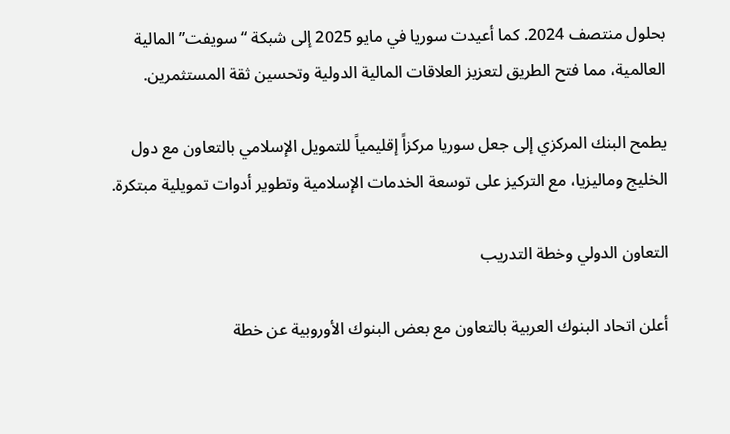بحلول منتصف 2024. كما أعيدت سوريا في مايو 2025 إلى شبكة “سويفت” المالية العالمية، مما فتح الطريق لتعزيز العلاقات المالية الدولية وتحسين ثقة المستثمرين.

يطمح البنك المركزي إلى جعل سوريا مركزاً إقليمياً للتمويل الإسلامي بالتعاون مع دول الخليج وماليزيا، مع التركيز على توسعة الخدمات الإسلامية وتطوير أدوات تمويلية مبتكرة.

التعاون الدولي وخطة التدريب

أعلن اتحاد البنوك العربية بالتعاون مع بعض البنوك الأوروبية عن خطة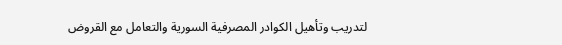لتدريب وتأهيل الكوادر المصرفية السورية والتعامل مع القروض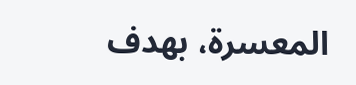المعسرة، بهدف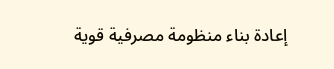إعادة بناء منظومة مصرفية قوية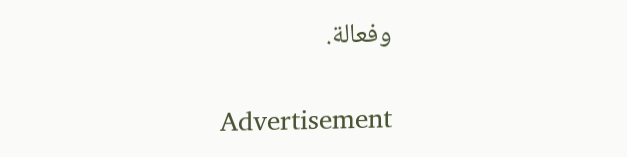وفعالة.

Advertisement